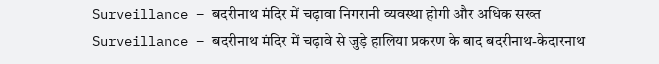Surveillance – बदरीनाथ मंदिर में चढ़ावा निगरानी व्यवस्था होगी और अधिक सख्त
Surveillance – बदरीनाथ मंदिर में चढ़ावे से जुड़े हालिया प्रकरण के बाद बदरीनाथ-केदारनाथ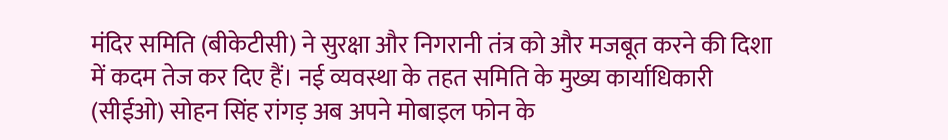मंदिर समिति (बीकेटीसी) ने सुरक्षा और निगरानी तंत्र को और मजबूत करने की दिशा में कदम तेज कर दिए हैं। नई व्यवस्था के तहत समिति के मुख्य कार्याधिकारी (सीईओ) सोहन सिंह रांगड़ अब अपने मोबाइल फोन के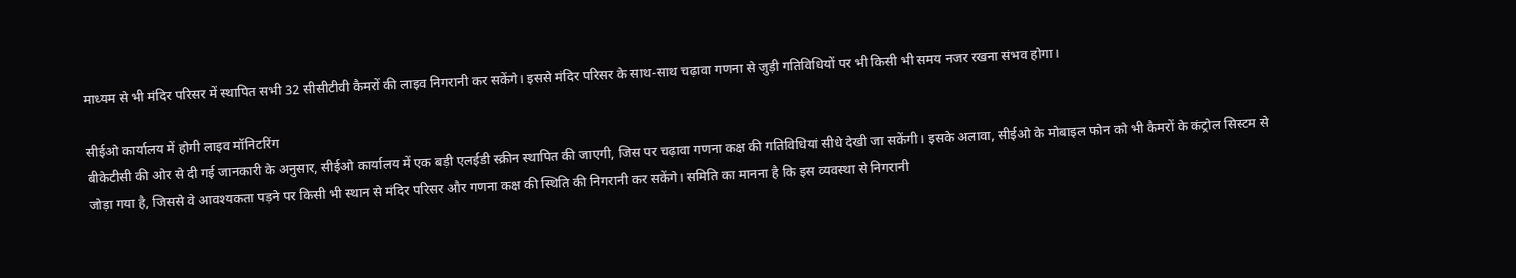माध्यम से भी मंदिर परिसर में स्थापित सभी 32 सीसीटीवी कैमरों की लाइव निगरानी कर सकेंगे। इससे मंदिर परिसर के साथ-साथ चढ़ावा गणना से जुड़ी गतिविधियों पर भी किसी भी समय नजर रखना संभव होगा।

सीईओ कार्यालय में होगी लाइव मॉनिटरिंग
बीकेटीसी की ओर से दी गई जानकारी के अनुसार, सीईओ कार्यालय में एक बड़ी एलईडी स्क्रीन स्थापित की जाएगी, जिस पर चढ़ावा गणना कक्ष की गतिविधियां सीधे देखी जा सकेंगी। इसके अलावा, सीईओ के मोबाइल फोन को भी कैमरों के कंट्रोल सिस्टम से जोड़ा गया है, जिससे वे आवश्यकता पड़ने पर किसी भी स्थान से मंदिर परिसर और गणना कक्ष की स्थिति की निगरानी कर सकेंगे। समिति का मानना है कि इस व्यवस्था से निगरानी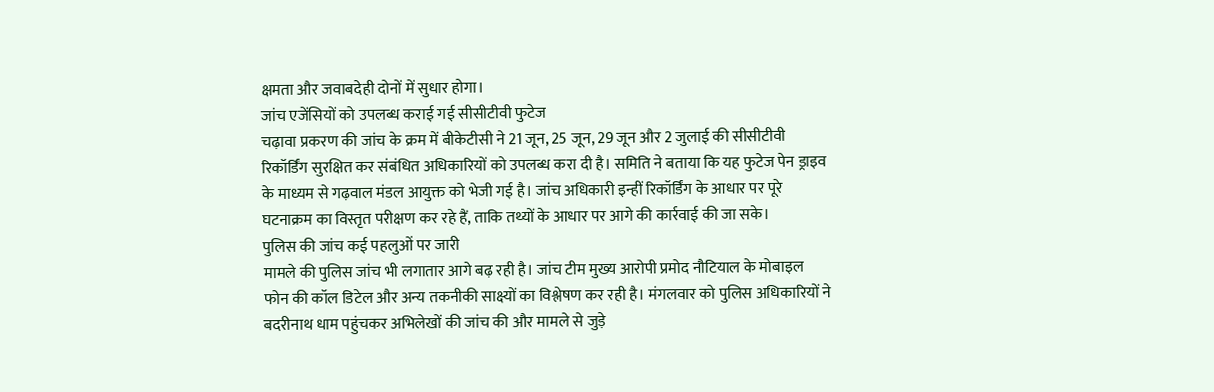क्षमता और जवाबदेही दोनों में सुधार होगा।
जांच एजेंसियों को उपलब्ध कराई गई सीसीटीवी फुटेज
चढ़ावा प्रकरण की जांच के क्रम में बीकेटीसी ने 21 जून, 25 जून, 29 जून और 2 जुलाई की सीसीटीवी रिकॉर्डिंग सुरक्षित कर संबंधित अधिकारियों को उपलब्ध करा दी है। समिति ने बताया कि यह फुटेज पेन ड्राइव के माध्यम से गढ़वाल मंडल आयुक्त को भेजी गई है। जांच अधिकारी इन्हीं रिकॉर्डिंग के आधार पर पूरे घटनाक्रम का विस्तृत परीक्षण कर रहे हैं, ताकि तथ्यों के आधार पर आगे की कार्रवाई की जा सके।
पुलिस की जांच कई पहलुओं पर जारी
मामले की पुलिस जांच भी लगातार आगे बढ़ रही है। जांच टीम मुख्य आरोपी प्रमोद नौटियाल के मोबाइल फोन की कॉल डिटेल और अन्य तकनीकी साक्ष्यों का विश्लेषण कर रही है। मंगलवार को पुलिस अधिकारियों ने बदरीनाथ धाम पहुंचकर अभिलेखों की जांच की और मामले से जुड़े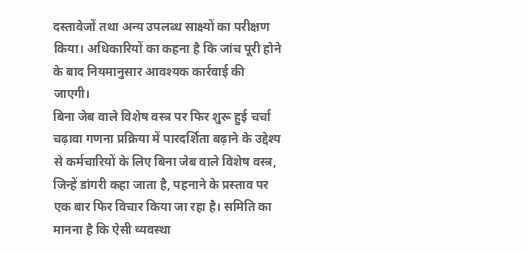दस्तावेजों तथा अन्य उपलब्ध साक्ष्यों का परीक्षण किया। अधिकारियों का कहना है कि जांच पूरी होने के बाद नियमानुसार आवश्यक कार्रवाई की जाएगी।
बिना जेब वाले विशेष वस्त्र पर फिर शुरू हुई चर्चा
चढ़ावा गणना प्रक्रिया में पारदर्शिता बढ़ाने के उद्देश्य से कर्मचारियों के लिए बिना जेब वाले विशेष वस्त्र, जिन्हें डांगरी कहा जाता है, पहनाने के प्रस्ताव पर एक बार फिर विचार किया जा रहा है। समिति का मानना है कि ऐसी व्यवस्था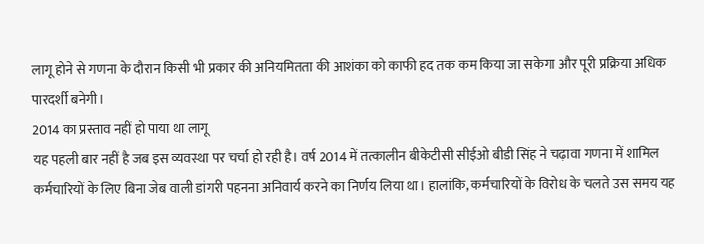लागू होने से गणना के दौरान किसी भी प्रकार की अनियमितता की आशंका को काफी हद तक कम किया जा सकेगा और पूरी प्रक्रिया अधिक पारदर्शी बनेगी।
2014 का प्रस्ताव नहीं हो पाया था लागू
यह पहली बार नहीं है जब इस व्यवस्था पर चर्चा हो रही है। वर्ष 2014 में तत्कालीन बीकेटीसी सीईओ बीडी सिंह ने चढ़ावा गणना में शामिल कर्मचारियों के लिए बिना जेब वाली डांगरी पहनना अनिवार्य करने का निर्णय लिया था। हालांकि, कर्मचारियों के विरोध के चलते उस समय यह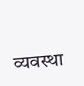व्यवस्था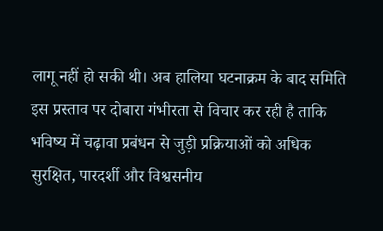लागू नहीं हो सकी थी। अब हालिया घटनाक्रम के बाद समिति इस प्रस्ताव पर दोबारा गंभीरता से विचार कर रही है ताकि भविष्य में चढ़ावा प्रबंधन से जुड़ी प्रक्रियाओं को अधिक सुरक्षित, पारदर्शी और विश्वसनीय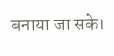बनाया जा सके।